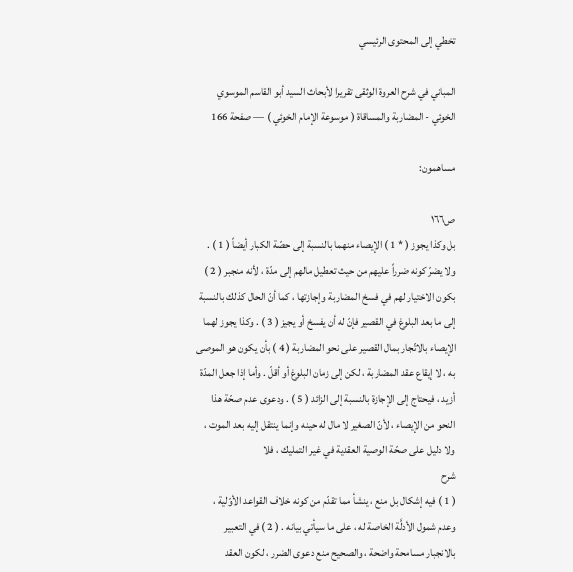تخطي إلى المحتوى الرئيسي

المباني في شرح العروة الوثقى تقريرا لأبحاث السيد أبو القاسم الموسوي الخوئي - المضاربة والمساقاة ( موسوعة الإمام الخوئي ) — صفحة 166

مساهمون:

ص١٦٦
بل وكذا يجوز ( * 1 ) الإيصاء منهما بالنسبة إلى حصّة الكبار أيضاً ( 1 ) . ولا يضرّ كونه ضرراً عليهم من حيث تعطيل مالهم إلى مدّة ، لأنه منجبر ( 2 ) بكون الاختيار لهم في فسخ المضاربة وإجازتها ، كما أنّ الحال كذلك بالنسبة إلى ما بعد البلوغ في القصير فإنّ له أن يفسخ أو يجيز ( 3 ) . وكذا يجوز لهما الإيصاء بالاتّجار بمال القصير على نحو المضاربة ( 4 ) بأن يكون هو الموصى به ، لا إيقاع عقد المضاربة ، لكن إلى زمان البلوغ أو أقلّ . وأما إذا جعل المدّة أزيد ، فيحتاج إلى الإجازة بالنسبة إلى الزائد ( 5 ) . ودعوى عدم صحّة هذا النحو من الإيصاء ، لأنّ الصغير لا مال له حينه وإنما ينتقل إليه بعد الموت ، ولا دليل على صحّة الوصية العقدية في غير التمليك ، فلا
شرح
( 1 ) فيه إشكال بل منع ، ينشأ مما تقدّم من كونه خلاف القواعد الأوّلية ، وعدم شمول الأدلَّة الخاصة له ، على ما سيأتي بيانه . ( 2 ) في التعبير بالانجبار مسامحة واضحة ، والصحيح منع دعوى الضرر ، لكون العقد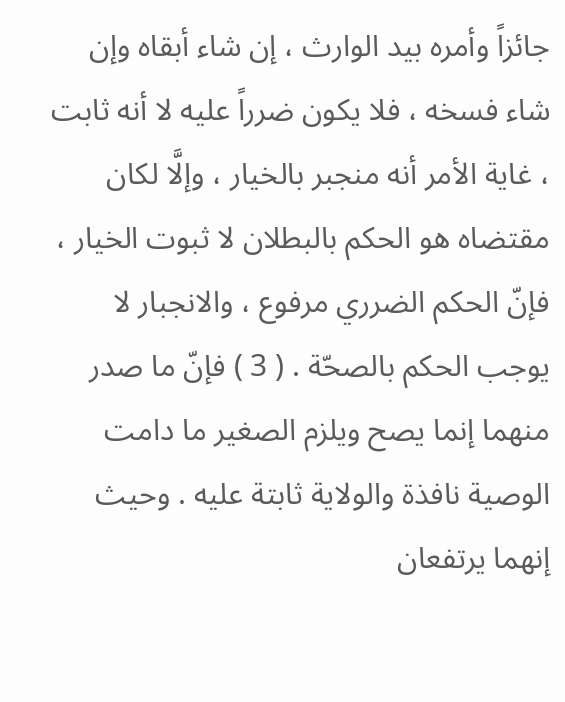جائزاً وأمره بيد الوارث ، إن شاء أبقاه وإن شاء فسخه ، فلا يكون ضرراً عليه لا أنه ثابت ، غاية الأمر أنه منجبر بالخيار ، وإلَّا لكان مقتضاه هو الحكم بالبطلان لا ثبوت الخيار ، فإنّ الحكم الضرري مرفوع ، والانجبار لا يوجب الحكم بالصحّة . ( 3 ) فإنّ ما صدر منهما إنما يصح ويلزم الصغير ما دامت الوصية نافذة والولاية ثابتة عليه . وحيث إنهما يرتفعان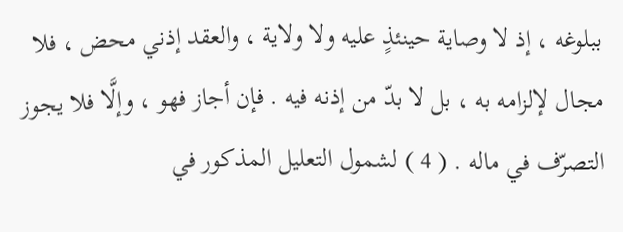ببلوغه ، إذ لا وصاية حينئذٍ عليه ولا ولاية ، والعقد إذني محض ، فلا مجال لإلزامه به ، بل لا بدّ من إذنه فيه . فإن أجاز فهو ، وإلَّا فلا يجوز التصرّف في ماله . ( 4 ) لشمول التعليل المذكور في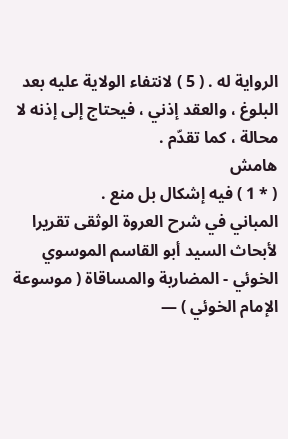الرواية له . ( 5 ) لانتفاء الولاية عليه بعد البلوغ ، والعقد إذني ، فيحتاج إلى إذنه لا محالة ، كما تقدّم .
هامش
( * 1 ) فيه إشكال بل منع .
المباني في شرح العروة الوثقى تقريرا لأبحاث السيد أبو القاسم الموسوي الخوئي - المضاربة والمساقاة ( موسوعة الإمام الخوئي ) —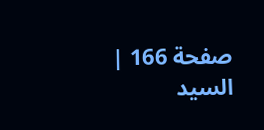صفحة 166 | السيد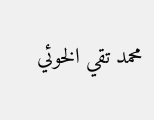محمد تقي الخوئي